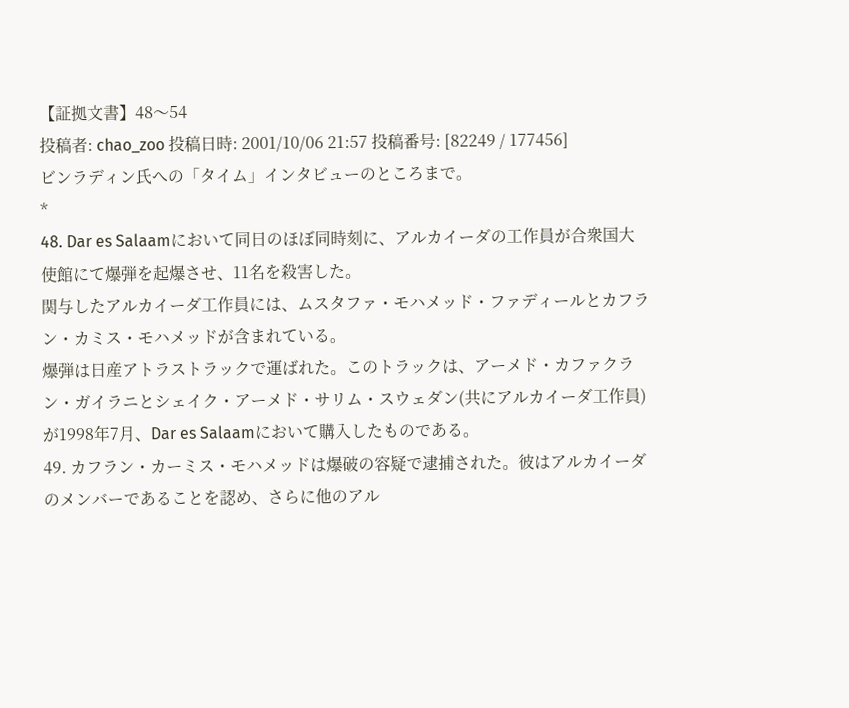【証拠文書】48〜54
投稿者: chao_zoo 投稿日時: 2001/10/06 21:57 投稿番号: [82249 / 177456]
ビンラディン氏への「タイム」インタビューのところまで。
*
48. Dar es Salaamにおいて同日のほぼ同時刻に、アルカイーダの工作員が合衆国大使館にて爆弾を起爆させ、11名を殺害した。
関与したアルカイーダ工作員には、ムスタファ・モハメッド・ファディールとカフラン・カミス・モハメッドが含まれている。
爆弾は日産アトラストラックで運ばれた。このトラックは、アーメド・カファクラン・ガイラニとシェイク・アーメド・サリム・スウェダン(共にアルカイーダ工作員)が1998年7月、Dar es Salaamにおいて購入したものである。
49. カフラン・カーミス・モハメッドは爆破の容疑で逮捕された。彼はアルカイーダのメンバーであることを認め、さらに他のアル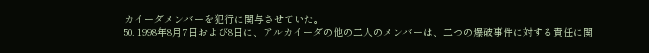カイーダメンバーを犯行に関与させていた。
50. 1998年8月7日および8日に、アルカイーダの他の二人のメンバーは、二つの爆破事件に対する責任に関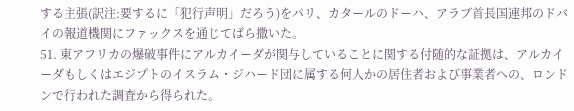する主張(訳注:要するに「犯行声明」だろう)をパリ、カタールのドーハ、アラブ首長国連邦のドバイの報道機関にファックスを通じてばら撒いた。
51. 東アフリカの爆破事件にアルカイーダが関与していることに関する付随的な証拠は、アルカイーダもしくはエジプトのイスラム・ジハード団に属する何人かの居住者および事業者への、ロンドンで行われた調査から得られた。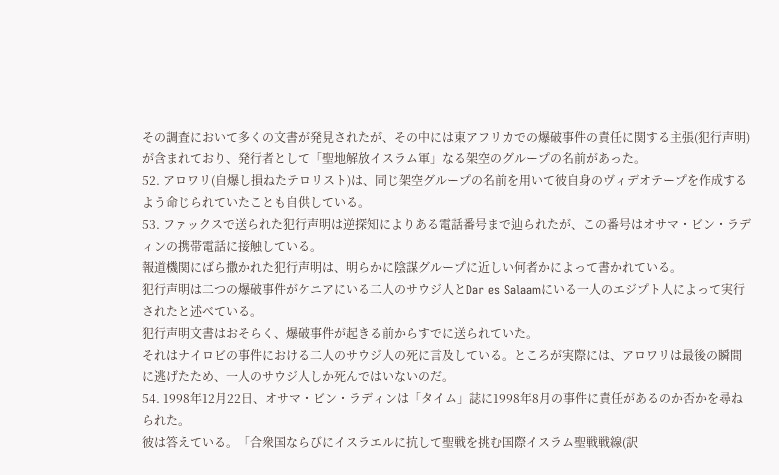その調査において多くの文書が発見されたが、その中には東アフリカでの爆破事件の責任に関する主張(犯行声明)が含まれており、発行者として「聖地解放イスラム軍」なる架空のグループの名前があった。
52. アロワリ(自爆し損ねたテロリスト)は、同じ架空グループの名前を用いて彼自身のヴィデオテープを作成するよう命じられていたことも自供している。
53. ファックスで送られた犯行声明は逆探知によりある電話番号まで辿られたが、この番号はオサマ・ビン・ラディンの携帯電話に接触している。
報道機関にばら撒かれた犯行声明は、明らかに陰謀グループに近しい何者かによって書かれている。
犯行声明は二つの爆破事件がケニアにいる二人のサウジ人とDar es Salaamにいる一人のエジプト人によって実行されたと述べている。
犯行声明文書はおそらく、爆破事件が起きる前からすでに送られていた。
それはナイロビの事件における二人のサウジ人の死に言及している。ところが実際には、アロワリは最後の瞬間に逃げたため、一人のサウジ人しか死んではいないのだ。
54. 1998年12月22日、オサマ・ビン・ラディンは「タイム」誌に1998年8月の事件に責任があるのか否かを尋ねられた。
彼は答えている。「合衆国ならびにイスラエルに抗して聖戦を挑む国際イスラム聖戦戦線(訳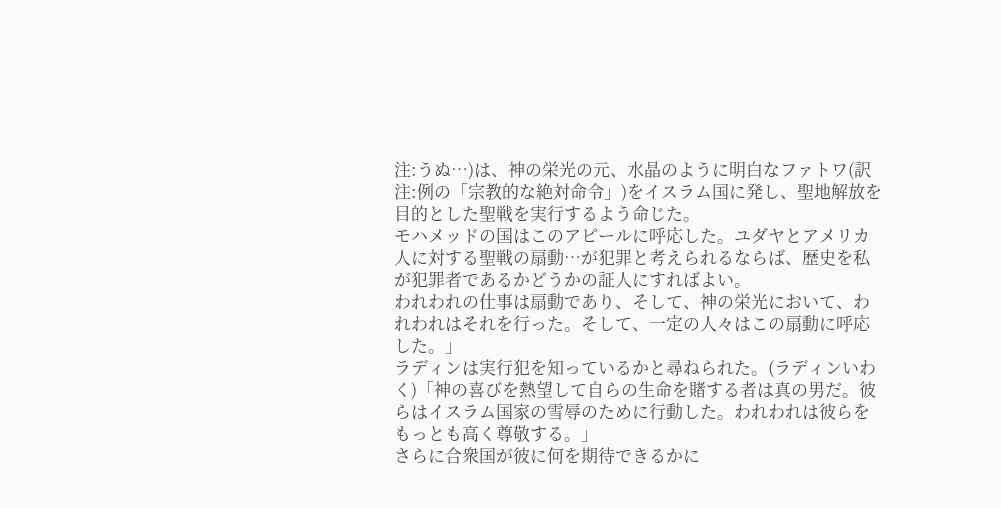注:うぬ…)は、神の栄光の元、水晶のように明白なファトワ(訳注:例の「宗教的な絶対命令」)をイスラム国に発し、聖地解放を目的とした聖戦を実行するよう命じた。
モハメッドの国はこのアピールに呼応した。ユダヤとアメリカ人に対する聖戦の扇動…が犯罪と考えられるならば、歴史を私が犯罪者であるかどうかの証人にすればよい。
われわれの仕事は扇動であり、そして、神の栄光において、われわれはそれを行った。そして、一定の人々はこの扇動に呼応した。」
ラディンは実行犯を知っているかと尋ねられた。(ラディンいわく)「神の喜びを熱望して自らの生命を賭する者は真の男だ。彼らはイスラム国家の雪辱のために行動した。われわれは彼らをもっとも高く尊敬する。」
さらに合衆国が彼に何を期待できるかに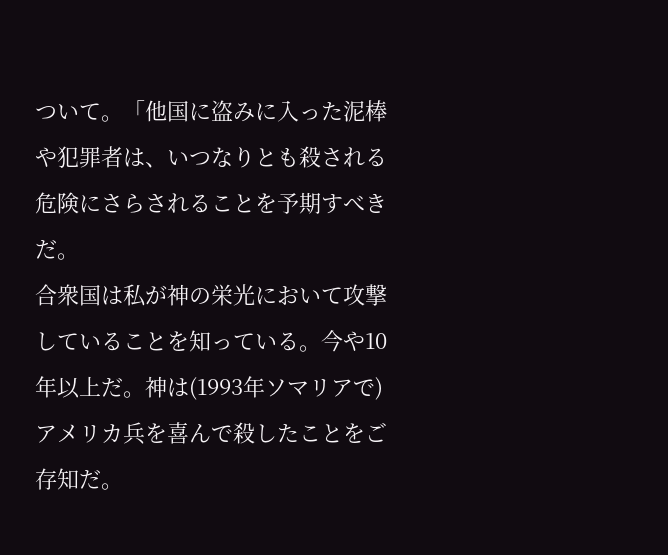ついて。「他国に盗みに入った泥棒や犯罪者は、いつなりとも殺される危険にさらされることを予期すべきだ。
合衆国は私が神の栄光において攻撃していることを知っている。今や10年以上だ。神は(1993年ソマリアで)アメリカ兵を喜んで殺したことをご存知だ。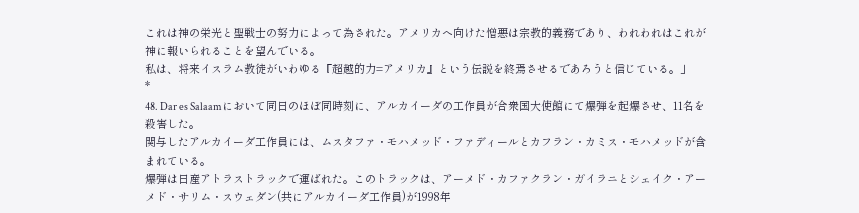これは神の栄光と聖戦士の努力によって為された。アメリカへ向けた憎悪は宗教的義務であり、われわれはこれが神に報いられることを望んでいる。
私は、将来イスラム教徒がいわゆる『超越的力=アメリカ』という伝説を終焉させるであろうと信じている。」
*
48. Dar es Salaamにおいて同日のほぼ同時刻に、アルカイーダの工作員が合衆国大使館にて爆弾を起爆させ、11名を殺害した。
関与したアルカイーダ工作員には、ムスタファ・モハメッド・ファディールとカフラン・カミス・モハメッドが含まれている。
爆弾は日産アトラストラックで運ばれた。このトラックは、アーメド・カファクラン・ガイラニとシェイク・アーメド・サリム・スウェダン(共にアルカイーダ工作員)が1998年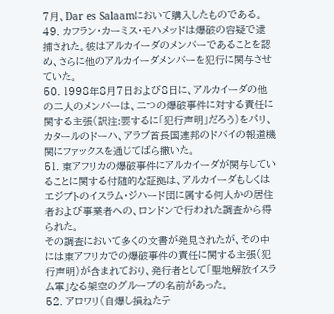7月、Dar es Salaamにおいて購入したものである。
49. カフラン・カーミス・モハメッドは爆破の容疑で逮捕された。彼はアルカイーダのメンバーであることを認め、さらに他のアルカイーダメンバーを犯行に関与させていた。
50. 1998年8月7日および8日に、アルカイーダの他の二人のメンバーは、二つの爆破事件に対する責任に関する主張(訳注:要するに「犯行声明」だろう)をパリ、カタールのドーハ、アラブ首長国連邦のドバイの報道機関にファックスを通じてばら撒いた。
51. 東アフリカの爆破事件にアルカイーダが関与していることに関する付随的な証拠は、アルカイーダもしくはエジプトのイスラム・ジハード団に属する何人かの居住者および事業者への、ロンドンで行われた調査から得られた。
その調査において多くの文書が発見されたが、その中には東アフリカでの爆破事件の責任に関する主張(犯行声明)が含まれており、発行者として「聖地解放イスラム軍」なる架空のグループの名前があった。
52. アロワリ(自爆し損ねたテ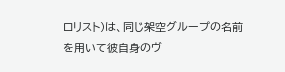ロリスト)は、同じ架空グループの名前を用いて彼自身のヴ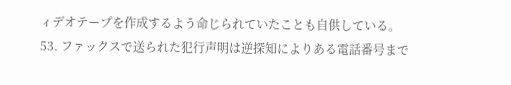ィデオテープを作成するよう命じられていたことも自供している。
53. ファックスで送られた犯行声明は逆探知によりある電話番号まで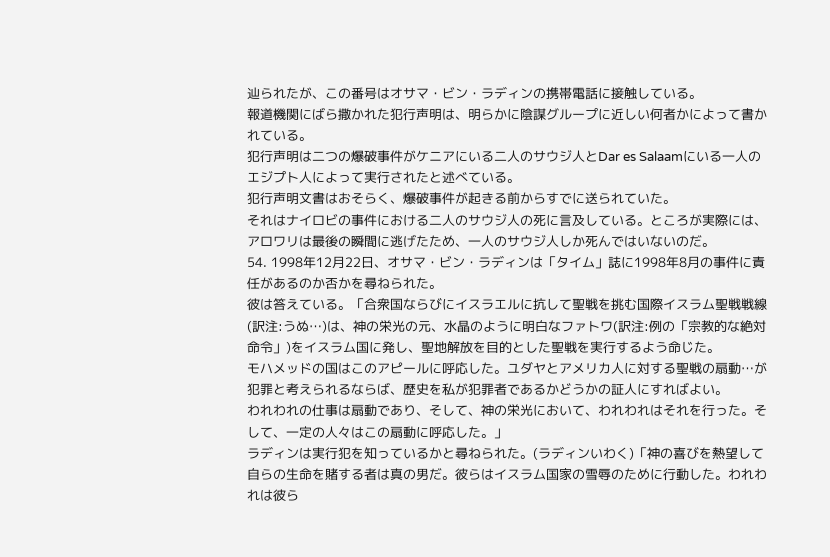辿られたが、この番号はオサマ・ビン・ラディンの携帯電話に接触している。
報道機関にばら撒かれた犯行声明は、明らかに陰謀グループに近しい何者かによって書かれている。
犯行声明は二つの爆破事件がケニアにいる二人のサウジ人とDar es Salaamにいる一人のエジプト人によって実行されたと述べている。
犯行声明文書はおそらく、爆破事件が起きる前からすでに送られていた。
それはナイロビの事件における二人のサウジ人の死に言及している。ところが実際には、アロワリは最後の瞬間に逃げたため、一人のサウジ人しか死んではいないのだ。
54. 1998年12月22日、オサマ・ビン・ラディンは「タイム」誌に1998年8月の事件に責任があるのか否かを尋ねられた。
彼は答えている。「合衆国ならびにイスラエルに抗して聖戦を挑む国際イスラム聖戦戦線(訳注:うぬ…)は、神の栄光の元、水晶のように明白なファトワ(訳注:例の「宗教的な絶対命令」)をイスラム国に発し、聖地解放を目的とした聖戦を実行するよう命じた。
モハメッドの国はこのアピールに呼応した。ユダヤとアメリカ人に対する聖戦の扇動…が犯罪と考えられるならば、歴史を私が犯罪者であるかどうかの証人にすればよい。
われわれの仕事は扇動であり、そして、神の栄光において、われわれはそれを行った。そして、一定の人々はこの扇動に呼応した。」
ラディンは実行犯を知っているかと尋ねられた。(ラディンいわく)「神の喜びを熱望して自らの生命を賭する者は真の男だ。彼らはイスラム国家の雪辱のために行動した。われわれは彼ら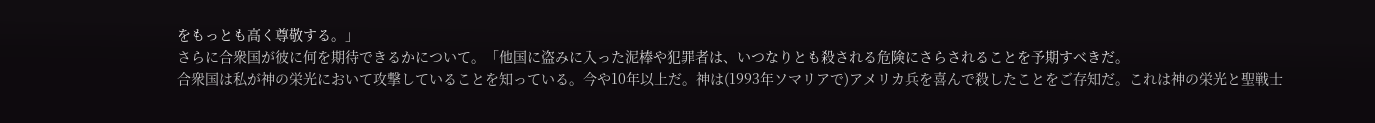をもっとも高く尊敬する。」
さらに合衆国が彼に何を期待できるかについて。「他国に盗みに入った泥棒や犯罪者は、いつなりとも殺される危険にさらされることを予期すべきだ。
合衆国は私が神の栄光において攻撃していることを知っている。今や10年以上だ。神は(1993年ソマリアで)アメリカ兵を喜んで殺したことをご存知だ。これは神の栄光と聖戦士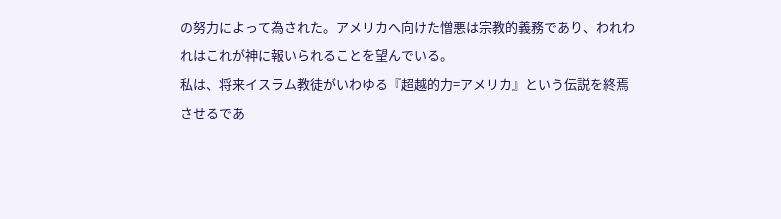の努力によって為された。アメリカへ向けた憎悪は宗教的義務であり、われわれはこれが神に報いられることを望んでいる。
私は、将来イスラム教徒がいわゆる『超越的力=アメリカ』という伝説を終焉させるであ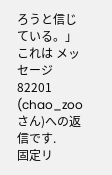ろうと信じている。」
これは メッセージ 82201 (chao_zoo さん)への返信です.
固定リ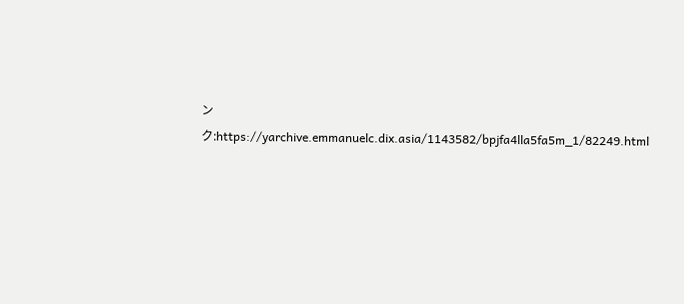ンク:https://yarchive.emmanuelc.dix.asia/1143582/bpjfa4lla5fa5m_1/82249.html